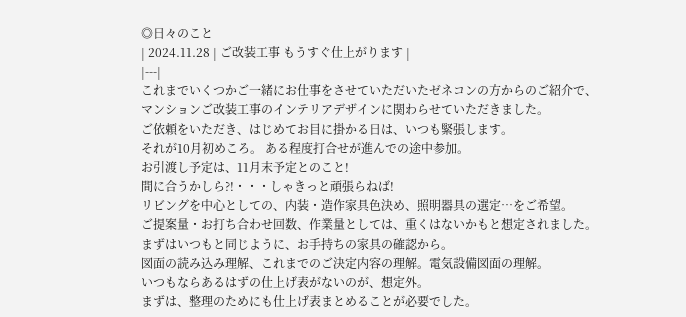◎日々のこと
| 2024.11.28 | ご改装工事 もうすぐ仕上がります |
|---|
これまでいくつかご一緒にお仕事をさせていただいたゼネコンの方からのご紹介で、
マンションご改装工事のインテリアデザインに関わらせていただきました。
ご依頼をいただき、はじめてお目に掛かる日は、いつも緊張します。
それが10月初めころ。 ある程度打合せが進んでの途中参加。
お引渡し予定は、11月末予定とのこと!
間に合うかしら?!・・・しゃきっと頑張らねば!
リビングを中心としての、内装・造作家具色決め、照明器具の選定…をご希望。
ご提案量・お打ち合わせ回数、作業量としては、重くはないかもと想定されました。
まずはいつもと同じように、お手持ちの家具の確認から。
図面の読み込み理解、これまでのご決定内容の理解。電気設備図面の理解。
いつもならあるはずの仕上げ表がないのが、想定外。
まずは、整理のためにも仕上げ表まとめることが必要でした。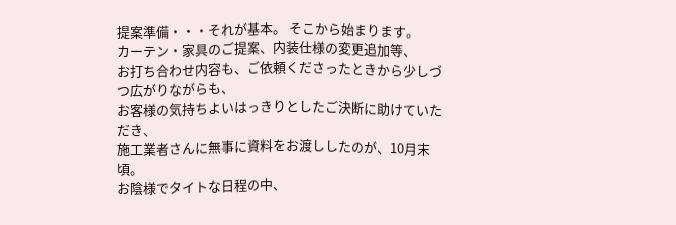提案準備・・・それが基本。 そこから始まります。
カーテン・家具のご提案、内装仕様の変更追加等、
お打ち合わせ内容も、ご依頼くださったときから少しづつ広がりながらも、
お客様の気持ちよいはっきりとしたご決断に助けていただき、
施工業者さんに無事に資料をお渡ししたのが、10月末頃。
お陰様でタイトな日程の中、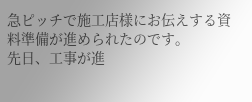急ピッチで施工店様にお伝えする資料準備が進められたのです。
先日、工事が進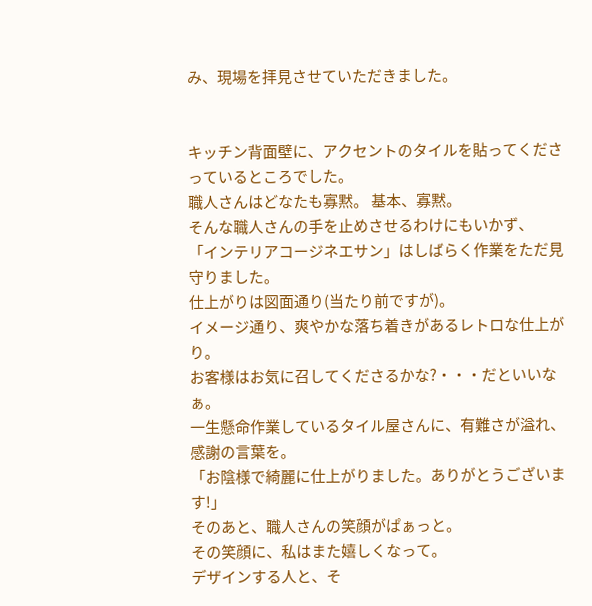み、現場を拝見させていただきました。


キッチン背面壁に、アクセントのタイルを貼ってくださっているところでした。
職人さんはどなたも寡黙。 基本、寡黙。
そんな職人さんの手を止めさせるわけにもいかず、
「インテリアコージネエサン」はしばらく作業をただ見守りました。
仕上がりは図面通り(当たり前ですが)。
イメージ通り、爽やかな落ち着きがあるレトロな仕上がり。
お客様はお気に召してくださるかな?・・・だといいなぁ。
一生懸命作業しているタイル屋さんに、有難さが溢れ、感謝の言葉を。
「お陰様で綺麗に仕上がりました。ありがとうございます!」
そのあと、職人さんの笑顔がぱぁっと。
その笑顔に、私はまた嬉しくなって。
デザインする人と、そ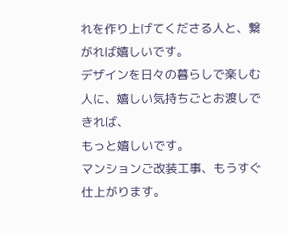れを作り上げてくださる人と、繋がれば嬉しいです。
デザインを日々の暮らしで楽しむ人に、嬉しい気持ちごとお渡しできれば、
もっと嬉しいです。
マンションご改装工事、もうすぐ仕上がります。